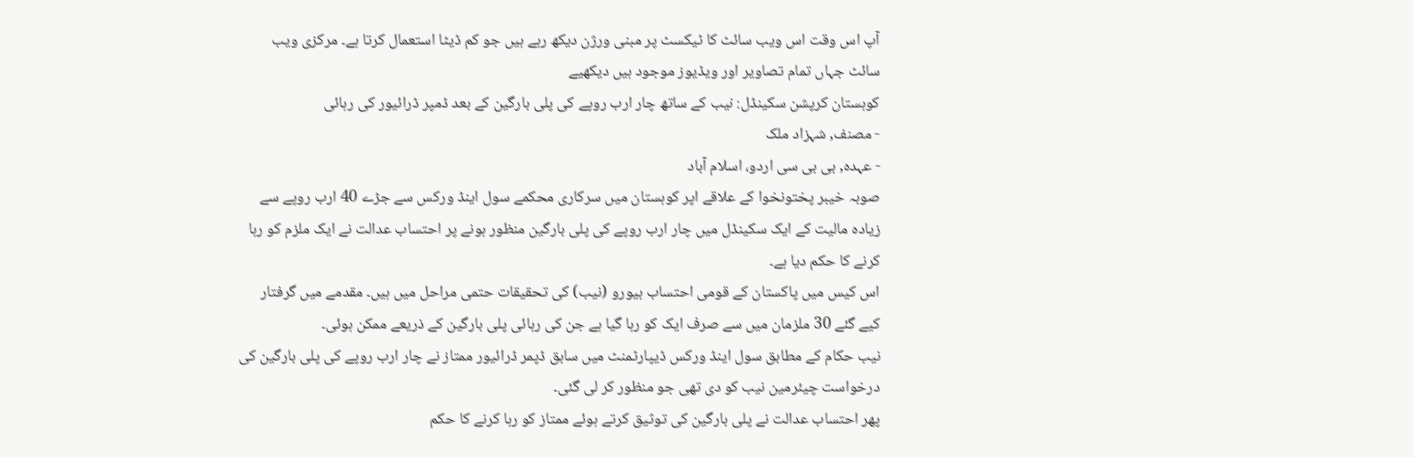آپ اس وقت اس ویب سائٹ کا ٹیکسٹ پر مبنی ورژن دیکھ رہے ہیں جو کم ڈیٹا استعمال کرتا ہے۔ مرکزی ویب سائٹ جہاں تمام تصاویر اور ویڈیوز موجود ہیں دیکھیے
کوہستان کرپشن سکینڈل: نیب کے ساتھ چار ارب روپے کی پلی بارگین کے بعد ڈمپر ڈرائیور کی رہائی
- مصنف, شہزاد ملک
- عہدہ, بی بی سی اردو، اسلام آباد
صوبہ خیبر پختونخوا کے علاقے اپر کوہستان میں سرکاری محکمے سول اینڈ ورکس سے جڑے 40 ارب روپے سے زیادہ مالیت کے ایک سکینڈل میں چار ارب روپے کی پلی بارگین منظور ہونے پر احتساب عدالت نے ایک ملزم کو رہا کرنے کا حکم دیا ہے۔
اس کیس میں پاکستان کے قومی احتساب بیورو (نیب) کی تحقیقات حتمی مراحل میں ہیں۔ مقدمے میں گرفتار کیے گئے 30 ملزمان میں سے صرف ایک کو رہا گیا ہے جن کی رہائی پلی بارگین کے ذریعے ممکن ہوئی۔
نیب حکام کے مطابق سول اینڈ ورکس ڈیپارٹمنٹ میں سابق ڈپمر ڈرائیور ممتاز نے چار ارب روپے کی پلی بارگین کی درخواست چیئرمین نیب کو دی تھی جو منظور کر لی گئی۔
پھر احتساب عدالت نے پلی بارگین کی توثیق کرتے ہوئے ممتاز کو رہا کرنے کا حکم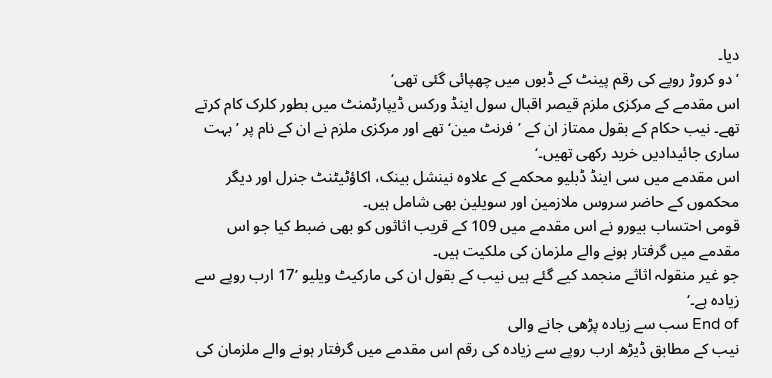دیا۔
’دو کروڑ روپے کی رقم پینٹ کے ڈبوں میں چھپائی گئی تھی‘
اس مقدمے کے مرکزی ملزم قیصر اقبال سول اینڈ ورکس ڈیپارٹمنٹ میں بطور کلرک کام کرتے تھے۔ نیب حکام کے بقول ممتاز ان کے ’فرنٹ مین‘ تھے اور مرکزی ملزم نے ان کے نام پر ’بہت ساری جائیدادیں خرید رکھی تھیں۔‘
اس مقدمے میں سی اینڈ ڈبلیو محکمے کے علاوہ نینشل بینک، اکاؤٹیٹنٹ جنرل اور دیگر محکموں کے حاضر سروس ملازمین اور سویلین بھی شامل ہیں۔
قومی احتساب بیورو نے اس مقدمے میں 109 کے قریب اثاثوں کو بھی ضبط کیا جو اس مقدمے میں گرفتار ہونے والے ملزمان کی ملکیت ہیں۔
جو غیر منقولہ اثاثے منجمد کیے گئے ہیں نیب کے بقول ان کی مارکیٹ ویلیو ’17 ارب روپے سے زیادہ ہے۔‘
End of سب سے زیادہ پڑھی جانے والی
نیب کے مطابق ڈیڑھ ارب روپے سے زیادہ کی رقم اس مقدمے میں گرفتار ہونے والے ملزمان کی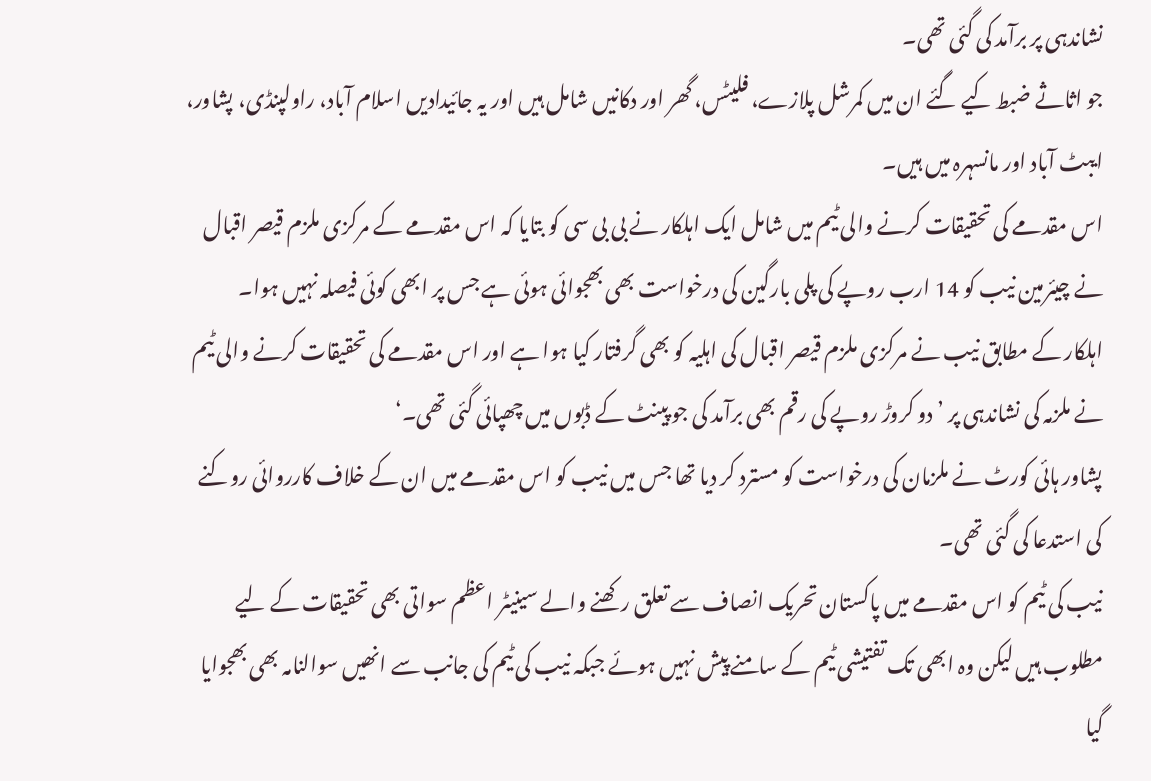نشاندہی پر برآمد کی گئی تھی۔
جو اثاثے ضبط کیے گئے ان میں کمرشل پلازے، فلیٹس، گھر اور دکانیں شامل ہیں اور یہ جائیدادیں اسلام آباد، راولپنڈی، پشاور، ایبٹ آباد اور مانسہرہ میں ہیں۔
اس مقدمے کی تحقیقات کرنے والی ٹیم میں شامل ایک اہلکار نے بی بی سی کو بتایا کہ اس مقدمے کے مرکزی ملزم قیصر اقبال نے چیئرمین نیب کو 14 ارب روپے کی پلی بارگین کی درخواست بھی بھجوائی ہوئی ہے جس پر ابھی کوئی فیصلہ نہیں ہوا۔
اہلکار کے مطابق نیب نے مرکزی ملزم قیصر اقبال کی اہلیہ کو بھی گرفتار کیا ہوا ہے اور اس مقدمے کی تحقیقات کرنے والی ٹیم نے ملزمہ کی نشاندہی پر ’دو کروڑ روپے کی رقم بھی برآمد کی جو پینٹ کے ڈبوں میں چھپائی گئی تھی۔‘
پشاور ہائی کورٹ نے ملزمان کی درخواست کو مسترد کر دیا تھا جس میں نیب کو اس مقدمے میں ان کے خلاف کارروائی روکنے کی استدعا کی گئی تھی۔
نیب کی ٹیم کو اس مقدمے میں پاکستان تحریک انصاف سے تعلق رکھنے والے سینیٹر اعظم سواتی بھی تحقیقات کے لیے مطلوب ہیں لیکن وہ ابھی تک تفتیشی ٹیم کے سامنے پیش نہیں ہوئے جبکہ نیب کی ٹیم کی جانب سے انھیں سوالنامہ بھی بھجوایا گیا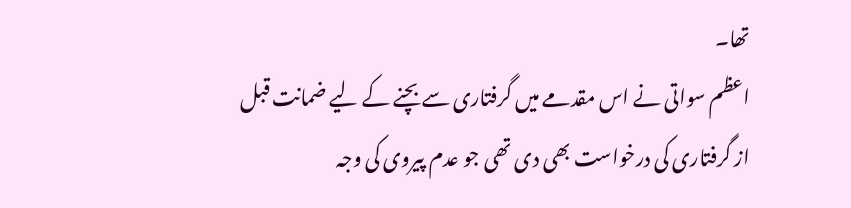تھا۔
اعظم سواتی نے اس مقدمے میں گرفتاری سے بچنے کے لیے ضمانت قبل از گرفتاری کی درخواست بھی دی تھی جو عدم پیروی کی وجہ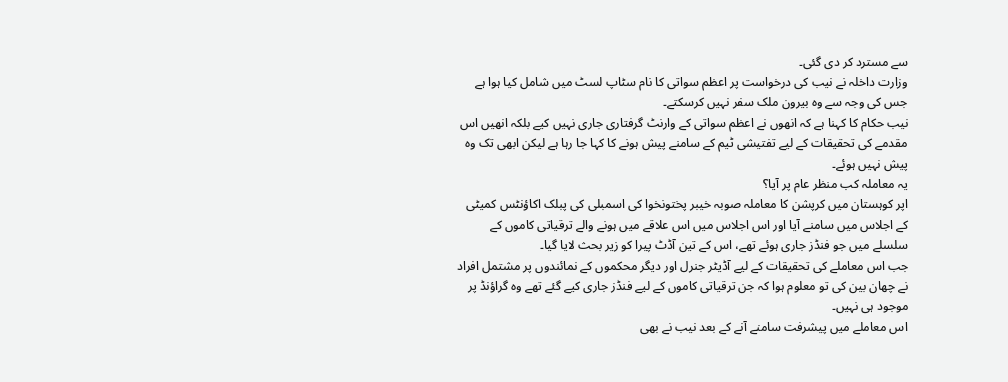سے مسترد کر دی گئی۔
وزارت داخلہ نے نیب کی درخواست پر اعظم سواتی کا نام سٹاپ لسٹ میں شامل کیا ہوا ہے جس کی وجہ سے وہ بیرون ملک سفر نہیں کرسکتے۔
نیب حکام کا کہنا ہے کہ انھوں نے اعظم سواتی کے وارنٹ گرفتاری جاری نہیں کیے بلکہ انھیں اس مقدمے کی تحقیقات کے لیے تفتیشی ٹیم کے سامنے پیش ہونے کا کہا جا رہا ہے لیکن ابھی تک وہ پیش نہیں ہوئے۔
یہ معاملہ کب منظر عام پر آیا؟
اپر کوہستان میں کرپشن کا معاملہ صوبہ خیبر پختونخوا کی اسمبلی کی پبلک اکاؤنٹس کمیٹی کے اجلاس میں سامنے آیا اور اس اجلاس میں اس علاقے میں ہونے والے ترقیاتی کاموں کے سلسلے میں جو فنڈز جاری ہوئے تھے، اس کے تین آڈٹ پیرا کو زیر بحث لایا گیا۔
جب اس معاملے کی تحقیقات کے لیے آڈیٹر جنرل اور دیگر محکموں کے نمائندوں پر مشتمل افراد نے چھان بین کی تو معلوم ہوا کہ جن ترقیاتی کاموں کے لیے فنڈز جاری کیے گئے تھے وہ گراؤنڈ پر موجود ہی نہیں۔
اس معاملے میں پیشرفت سامنے آنے کے بعد نیب نے بھی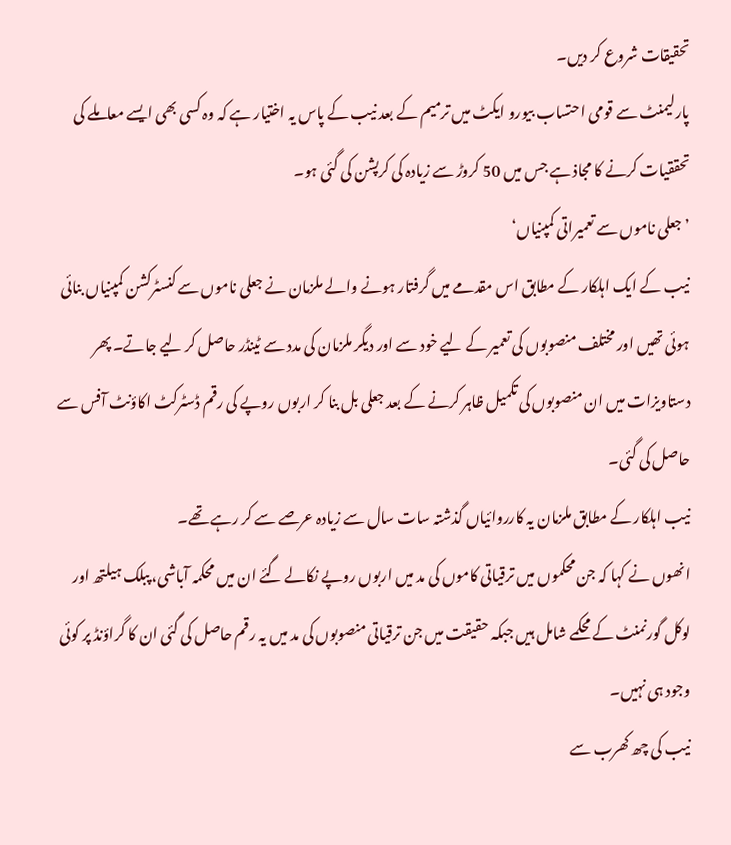تحقیقات شروع کر دیں۔
پارلیمنٹ سے قومی احتساب بیورو ایکٹ میں ترمیم کے بعد نیب کے پاس یہ اختیار ہے کہ وہ کسی بھی ایسے معاملے کی تحققیات کرنے کا مجاذ ہے جس میں 50 کروڑ سے زیادہ کی کرپشن کی گئی ہو۔
’جعلی ناموں سے تعمیراتی کمپنیاں‘
نیب کے ایک اہلکار کے مطابق اس مقدمے میں گرفتار ہونے والے ملزمان نے جعلی ناموں سے کنسٹرکشن کمپنیاں بنائی ہوئی تھیں اور مختلف منصوبوں کی تعمیر کے لیے خود سے اور دیگر ملزمان کی مدد سے ٹینڈر حاصل کر لیے جاتے۔ پھر دستاویزات میں ان منصوبوں کی تکمیل ظاہر کرنے کے بعد جعلی بل بنا کر اربوں روپے کی رقم ڈسٹرکٹ اکاؤنٹ آفس سے حاصل کی گئی۔
نیب اہلکار کے مطابق ملزمان یہ کارروائیاں گذشتہ سات سال سے زیادہ عرصے سے کر رہے تھے۔
انھوں نے کہا کہ جن محکموں میں ترقیاتی کاموں کی مد میں اربوں روپے نکالے گئے ان میں محکمہ آباشی، پبلک ہیلتھ اور لوکل گورنمنٹ کے محکمے شامل ہیں جبکہ حقیقت میں جن ترقیاتی منصوبوں کی مد میں یہ رقم حاصل کی گئی ان کا گراؤنڈ پر کوئی وجود ہی نہیں۔
نیب کی چھ کھرب سے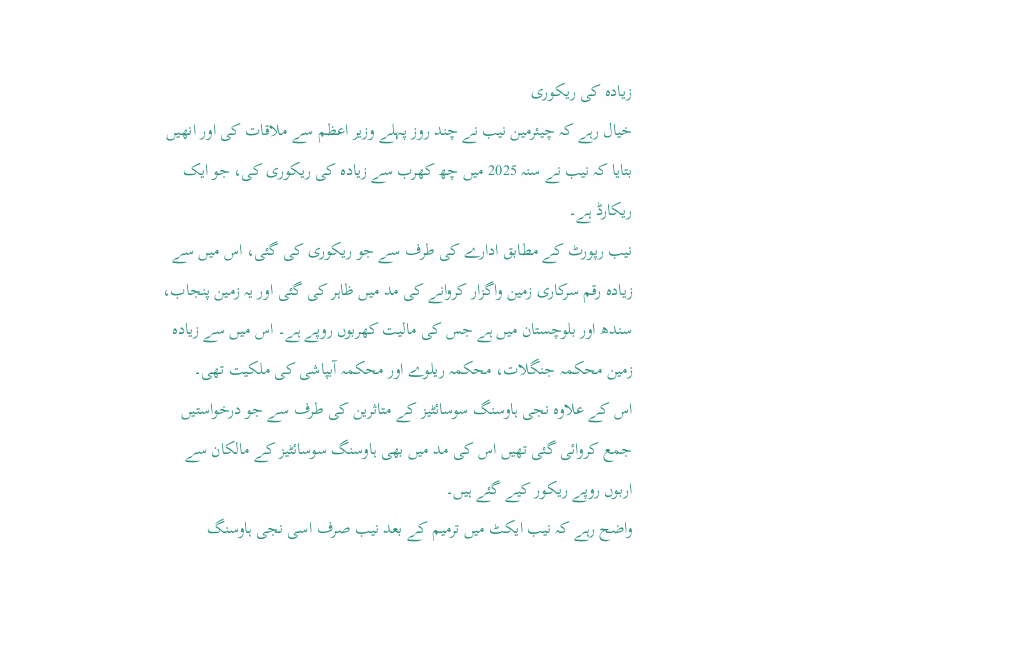زیادہ کی ریکوری
خیال رہے کہ چیئرمین نیب نے چند روز پہلے وزیر اعظم سے ملاقات کی اور انھیں بتایا کہ نیب نے سنہ 2025 میں چھ کھرب سے زیادہ کی ریکوری کی، جو ایک ریکارڈ ہے۔
نیب رپورٹ کے مطابق ادارے کی طرف سے جو ریکوری کی گئی، اس میں سے زیادہ رقم سرکاری زمین واگزار کروانے کی مد میں ظاہر کی گئی اور یہ زمین پنجاب، سندھ اور بلوچستان میں ہے جس کی مالیت کھربوں روپے ہے۔ اس میں سے زیادہ زمین محکمہ جنگلات، محکمہ ریلوے اور محکمہ آبپاشی کی ملکیت تھی۔
اس کے علاوہ نجی ہاوسنگ سوسائٹیز کے متاثرین کی طرف سے جو درخواستیں جمع کروائی گئی تھیں اس کی مد میں بھی ہاوسنگ سوسائٹیز کے مالکان سے اربوں روپے ریکور کیے گئے ہیں۔
واضح رہے کہ نیب ایکٹ میں ترمیم کے بعد نیب صرف اسی نجی ہاوسنگ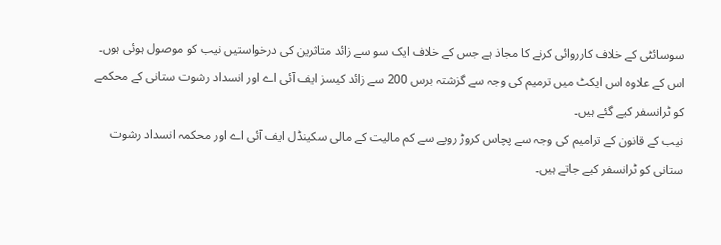سوسائٹی کے خلاف کارروائی کرنے کا مجاذ ہے جس کے خلاف ایک سو سے زائد متاثرین کی درخواستیں نیب کو موصول ہوئی ہوں۔
اس کے علاوہ اس ایکٹ میں ترمیم کی وجہ سے گزشتہ برس 200 سے زائد کیسز ایف آئی اے اور انسداد رشوت ستانی کے محکمے کو ٹرانسفر کیے گئے ہیں۔
نیب کے قانون کے ترامیم کی وجہ سے پچاس کروڑ روپے سے کم مالیت کے مالی سکینڈل ایف آئی اے اور محکمہ انسداد رشوت ستانی کو ٹرانسفر کیے جاتے ہیں۔